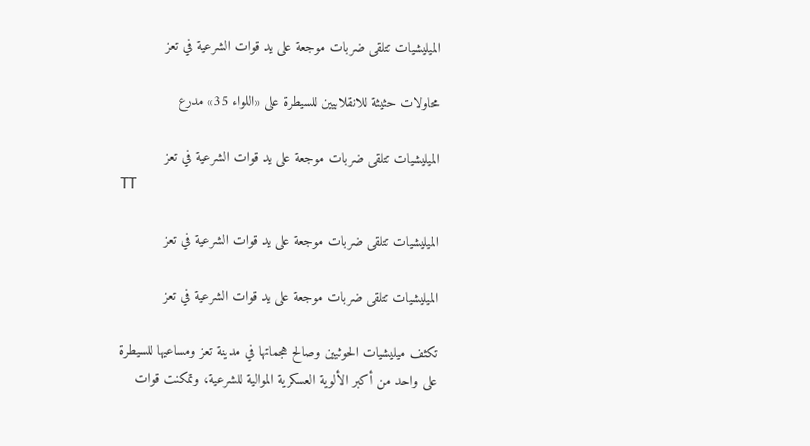الميليشيات تتلقى ضربات موجعة على يد قوات الشرعية في تعز

محاولات حثيثة للانقلابيين للسيطرة على «اللواء 35» مدرع

الميليشيات تتلقى ضربات موجعة على يد قوات الشرعية في تعز
TT

الميليشيات تتلقى ضربات موجعة على يد قوات الشرعية في تعز

الميليشيات تتلقى ضربات موجعة على يد قوات الشرعية في تعز

تكثف ميليشيات الحوثيين وصالح هجماتها في مدينة تعز ومساعيها للسيطرة على واحد من أكبر الألوية العسكرية الموالية للشرعية، وتمكنت قوات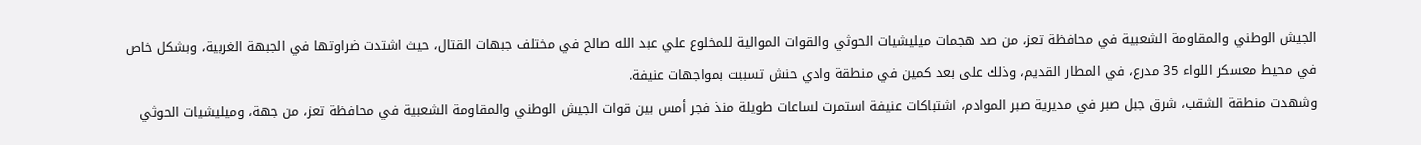الجيش الوطني والمقاومة الشعبية في محافظة تعز، من صد هجمات ميليشيات الحوثي والقوات الموالية للمخلوع علي عبد الله صالح في مختلف جبهات القتال، حيث اشتدت ضراوتها في الجبهة الغربية، وبشكل خاص في محيط معسكر اللواء 35 مدرع، في المطار القديم، وذلك على بعد كمين في منطقة وادي حنش تسببت بمواجهات عنيفة.
وشهدت منطقة الشقب، شرق جبل صبر في مديرية صبر الموادم، اشتباكات عنيفة استمرت لساعات طويلة منذ فجر أمس بين قوات الجيش الوطني والمقاومة الشعبية في محافظة تعز، من جهة، وميليشيات الحوثي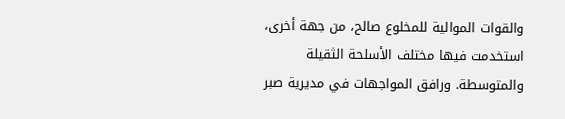والقوات الموالية للمخلوع صالح، من جهة أخرى، استخدمت فيها مختلف الأسلحة الثقيلة والمتوسطة. ورافق المواجهات في مديرية صبر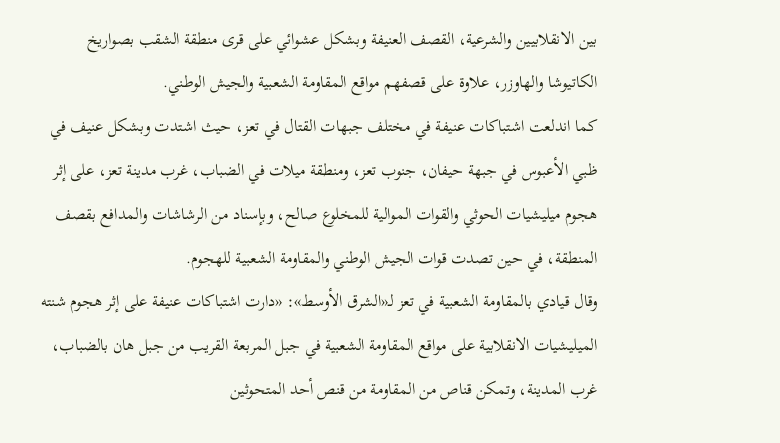بين الانقلابيين والشرعية، القصف العنيفة وبشكل عشوائي على قرى منطقة الشقب بصواريخ الكاتيوشا والهاوزر، علاوة على قصفهم مواقع المقاومة الشعبية والجيش الوطني.
كما اندلعت اشتباكات عنيفة في مختلف جبهات القتال في تعز، حيث اشتدت وبشكل عنيف في ظبي الأعبوس في جبهة حيفان، جنوب تعز، ومنطقة ميلات في الضباب، غرب مدينة تعز، على إثر هجوم ميليشيات الحوثي والقوات الموالية للمخلوع صالح، وبإسناد من الرشاشات والمدافع بقصف المنطقة، في حين تصدت قوات الجيش الوطني والمقاومة الشعبية للهجوم.
وقال قيادي بالمقاومة الشعبية في تعز لـ«الشرق الأوسط»: «دارت اشتباكات عنيفة على إثر هجوم شنته الميليشيات الانقلابية على مواقع المقاومة الشعبية في جبل المربعة القريب من جبل هان بالضباب، غرب المدينة، وتمكن قناص من المقاومة من قنص أحد المتحوثين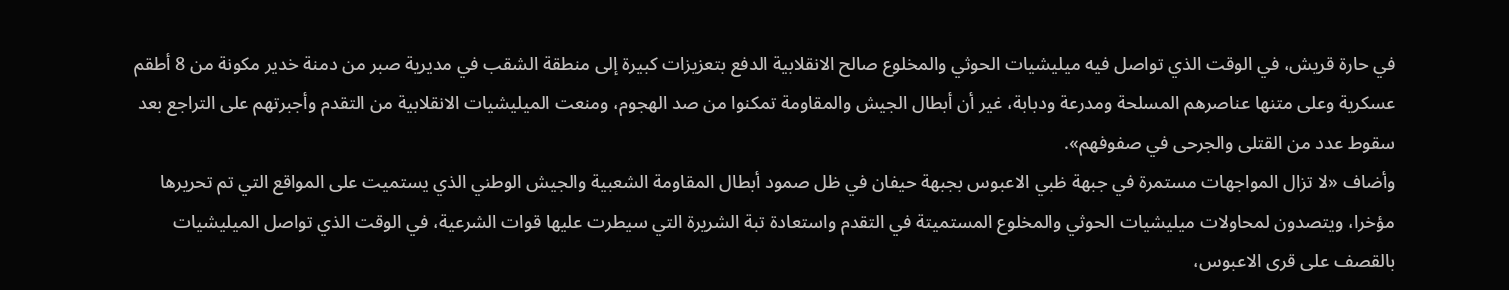في حارة قريش، في الوقت الذي تواصل فيه ميليشيات الحوثي والمخلوع صالح الانقلابية الدفع بتعزيزات كبيرة إلى منطقة الشقب في مديرية صبر من دمنة خدير مكونة من 8 أطقم عسكرية وعلى متنها عناصرهم المسلحة ومدرعة ودبابة، غير أن أبطال الجيش والمقاومة تمكنوا من صد الهجوم، ومنعت الميليشيات الانقلابية من التقدم وأجبرتهم على التراجع بعد سقوط عدد من القتلى والجرحى في صفوفهم».
وأضاف «لا تزال المواجهات مستمرة في جبهة ظبي الاعبوس بجبهة حيفان في ظل صمود أبطال المقاومة الشعبية والجيش الوطني الذي يستميت على المواقع التي تم تحريرها مؤخرا، ويتصدون لمحاولات ميليشيات الحوثي والمخلوع المستميتة في التقدم واستعادة تبة الشريرة التي سيطرت عليها قوات الشرعية، في الوقت الذي تواصل الميليشيات بالقصف على قرى الاعبوس،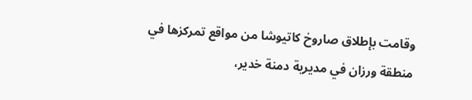وقامت بإطلاق صاروخ كاتيوشا من مواقع تمركزها في منطقة ورزان في مديرية دمنة خدير،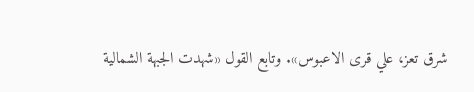شرق تعز، علي قرى الاعبوس». وتابع القول «شهدت الجبهة الشمالية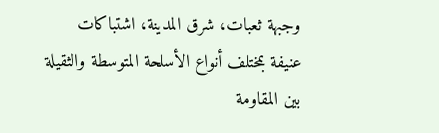وجبهة ثعبات، شرق المدينة، اشتباكات عنيفة بمختلف أنواع الأسلحة المتوسطة والثقيلة بين المقاومة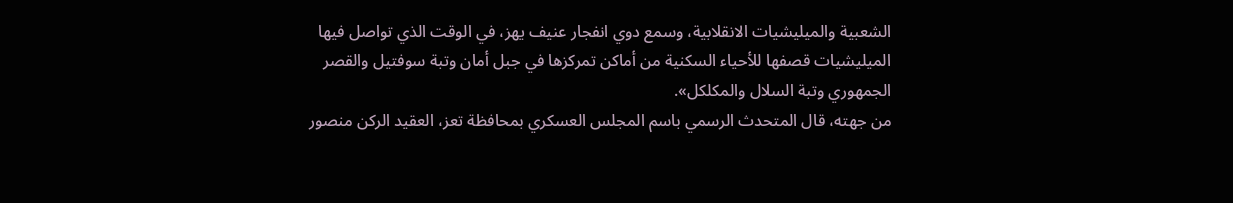الشعبية والميليشيات الانقلابية، وسمع دوي انفجار عنيف يهز، في الوقت الذي تواصل فيها الميليشيات قصفها للأحياء السكنية من أماكن تمركزها في جبل أمان وتبة سوفتيل والقصر الجمهوري وتبة السلال والمكلكل».
من جهته، قال المتحدث الرسمي باسم المجلس العسكري بمحافظة تعز، العقيد الركن منصور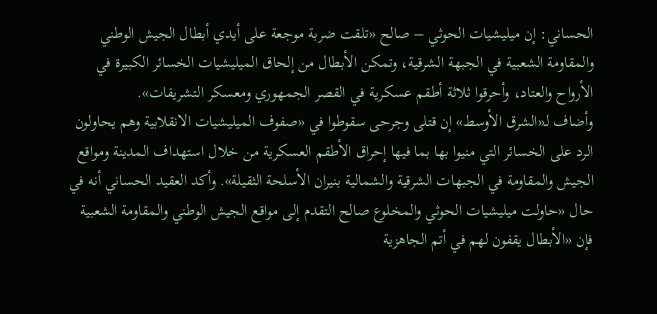الحساني: إن ميليشيات الحوثي – صالح «تلقت ضربة موجعة على أيدي أبطال الجيش الوطني والمقاومة الشعبية في الجبهة الشرقية، وتمكن الأبطال من إلحاق الميليشيات الخسائر الكبيرة في الأرواح والعتاد، وأحرقوا ثلاثة أطقم عسكرية في القصر الجمهوري ومعسكر التشريفات».
وأضاف لـ«الشرق الأوسط» إن قتلى وجرحى سقوطوا في «صفوف الميليشيات الانقلابية وهم يحاولون الرد على الخسائر التي منيوا بها بما فيها إحراق الأطقم العسكرية من خلال استهداف المدينة ومواقع الجيش والمقاومة في الجبهات الشرقية والشمالية بنيران الأسلحة الثقيلة». وأكد العقيد الحساني أنه في حال «حاولت ميليشيات الحوثي والمخلوع صالح التقدم إلى مواقع الجيش الوطني والمقاومة الشعبية فإن «الأبطال يقفون لهم في أتم الجاهزية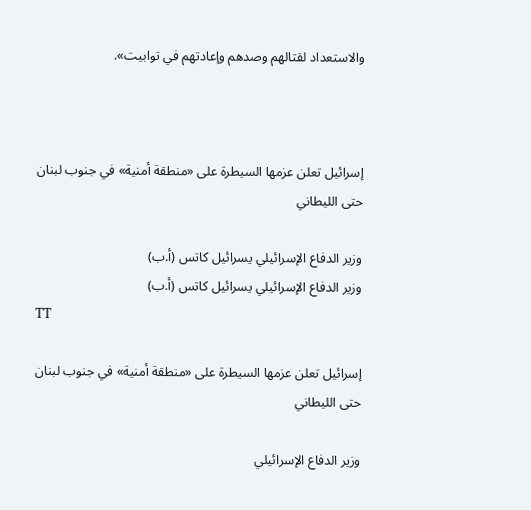والاستعداد لقتالهم وصدهم وإعادتهم في توابيت».



إسرائيل تعلن عزمها السيطرة على «منطقة أمنية» في جنوب لبنان حتى الليطاني

وزير الدفاع الإسرائيلي يسرائيل كاتس (أ.ب)
وزير الدفاع الإسرائيلي يسرائيل كاتس (أ.ب)
TT

إسرائيل تعلن عزمها السيطرة على «منطقة أمنية» في جنوب لبنان حتى الليطاني

وزير الدفاع الإسرائيلي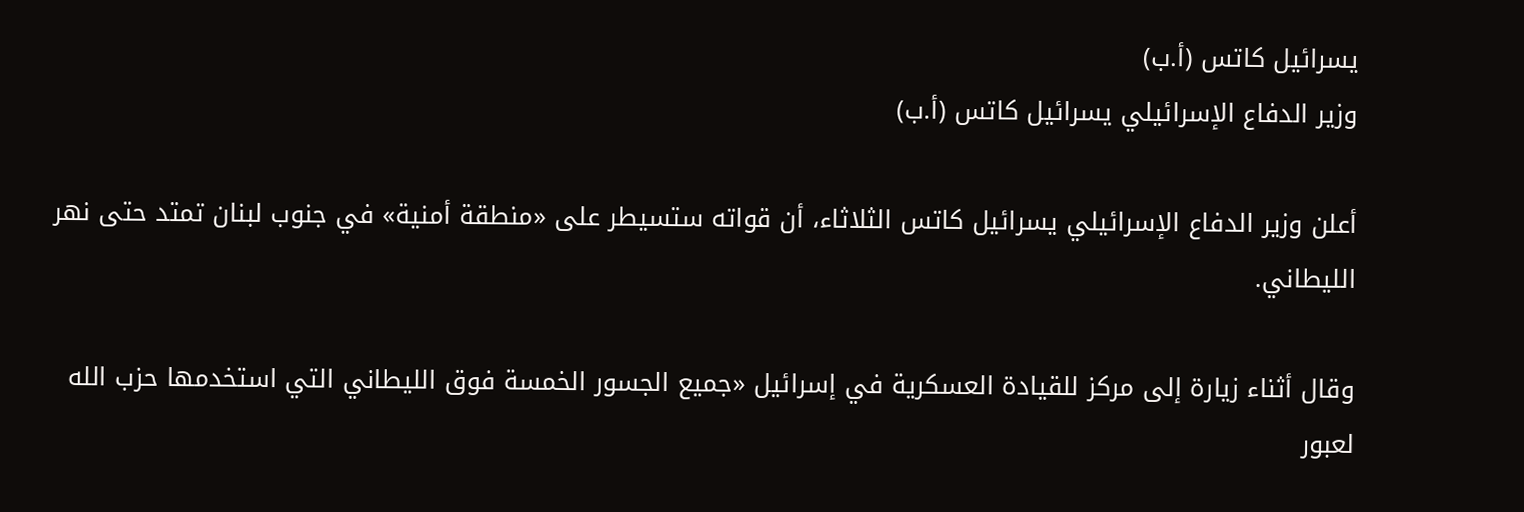يسرائيل كاتس (أ.ب)
وزير الدفاع الإسرائيلي يسرائيل كاتس (أ.ب)

أعلن وزير الدفاع الإسرائيلي يسرائيل كاتس الثلاثاء، أن قواته ستسيطر على «منطقة أمنية» في جنوب لبنان تمتد حتى نهر الليطاني.

وقال أثناء زيارة إلى مركز للقيادة العسكرية في إسرائيل «جميع الجسور الخمسة فوق الليطاني التي استخدمها حزب الله لعبور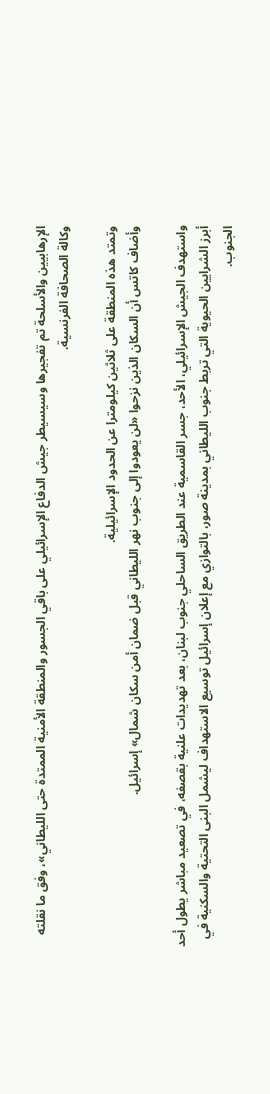الإرهابيين والأسلحة تم تفجيرها وسيسيطر جيش الدفاع الإسرائيلي على باقي الجسور والمنطقة الأمنية الممتدة حتى الليطاني»، وفق ما نقلته وكالة الصحافة الفرنسية.

وتمتد هذه المنطقة على ثلاثين كيلومترا عن الحدود الإسرائيلية.
وأضاف كاتس أن السكان الذين نزحوا «لن يعودوا إلى جنوب نهر الليطاني قبل ضمان أمن سكان شمال» إسرائيل.

واستهدف الجيش الإسرائيلي، الأحد، جسر القاسمية عند الطريق الساحلي جنوب لبنان، بعد تهديدات علنية بقصفه، في تصعيد مباشر يطول أحد أبرز الشرايين الحيوية التي تربط جنوب الليطاني بمدينة صور، بالتوازي مع إعلان إسرائيل توسيع الاستهداف ليشمل البنى التحتية والسكنية في الجنوب.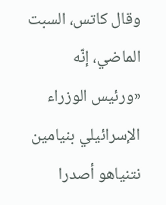وقال كاتس، السبت الماضي، إنّه «ورئيس الوزراء الإسرائيلي بنيامين نتنياهو أصدرا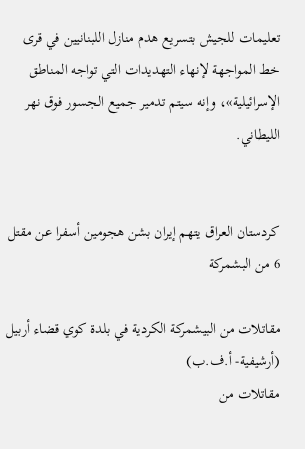تعليمات للجيش بتسريع هدم منازل اللبنانيين في قرى خط المواجهة لإنهاء التهديدات التي تواجه المناطق الإسرائيلية»، وإنه سيتم تدمير جميع الجسور فوق نهر الليطاني.


كردستان العراق يتهم إيران بشن هجومين أسفرا عن مقتل 6 من البشمركة

مقاتلات من البيشمركة الكردية في بلدة كوي قضاء أربيل (أرشيفية- أ.ف.ب)
مقاتلات من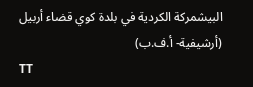البيشمركة الكردية في بلدة كوي قضاء أربيل (أرشيفية- أ.ف.ب)
TT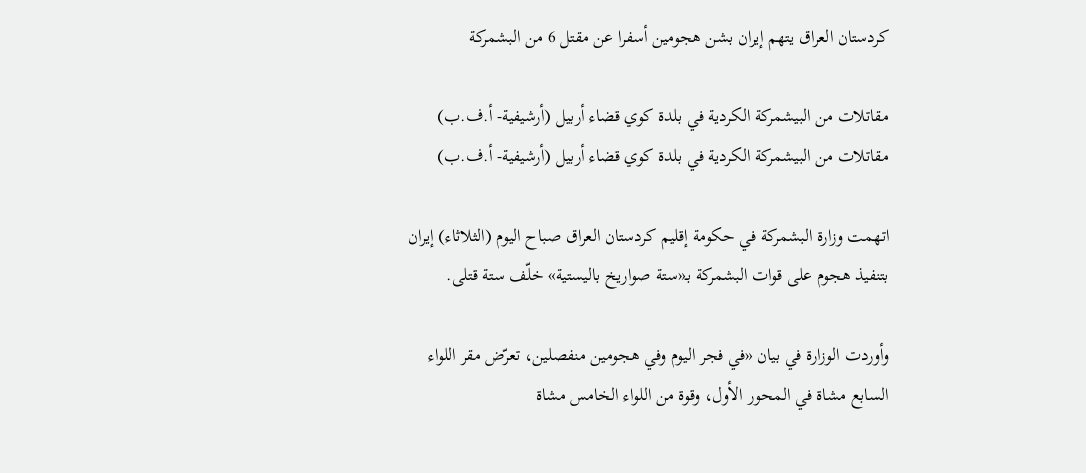كردستان العراق يتهم إيران بشن هجومين أسفرا عن مقتل 6 من البشمركة

مقاتلات من البيشمركة الكردية في بلدة كوي قضاء أربيل (أرشيفية- أ.ف.ب)
مقاتلات من البيشمركة الكردية في بلدة كوي قضاء أربيل (أرشيفية- أ.ف.ب)

اتهمت وزارة البشمركة في حكومة إقليم كردستان العراق صباح اليوم (الثلاثاء) إيران بتنفيذ هجوم على قوات البشمركة بـ«ستة صواريخ باليستية» خلّف ستة قتلى.

وأوردت الوزارة في بيان «في فجر اليوم وفي هجومين منفصلين، تعرّض مقر اللواء السابع مشاة في المحور الأول، وقوة من اللواء الخامس مشاة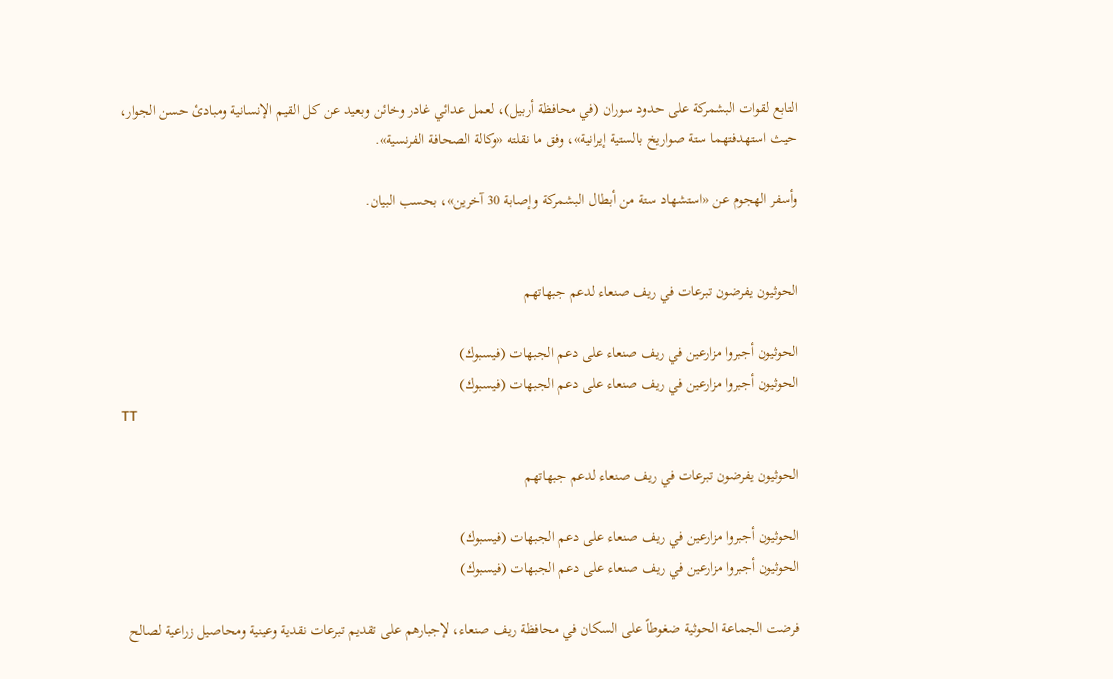التابع لقوات البشمركة على حدود سوران (في محافظة أربيل)، لعمل عدائي غادر وخائن وبعيد عن كل القيم الإنسانية ومبادئ حسن الجوار، حيث استهدفتهما ستة صواريخ بالستية إيرانية»، وفق ما نقلته «وكالة الصحافة الفرنسية».

وأسفر الهجوم عن «استشهاد ستة من أبطال البشمركة وإصابة 30 آخرين»، بحسب البيان.


الحوثيون يفرضون تبرعات في ريف صنعاء لدعم جبهاتهم

الحوثيون أجبروا مزارعين في ريف صنعاء على دعم الجبهات (فيسبوك)
الحوثيون أجبروا مزارعين في ريف صنعاء على دعم الجبهات (فيسبوك)
TT

الحوثيون يفرضون تبرعات في ريف صنعاء لدعم جبهاتهم

الحوثيون أجبروا مزارعين في ريف صنعاء على دعم الجبهات (فيسبوك)
الحوثيون أجبروا مزارعين في ريف صنعاء على دعم الجبهات (فيسبوك)

فرضت الجماعة الحوثية ضغوطاً على السكان في محافظة ريف صنعاء، لإجبارهم على تقديم تبرعات نقدية وعينية ومحاصيل زراعية لصالح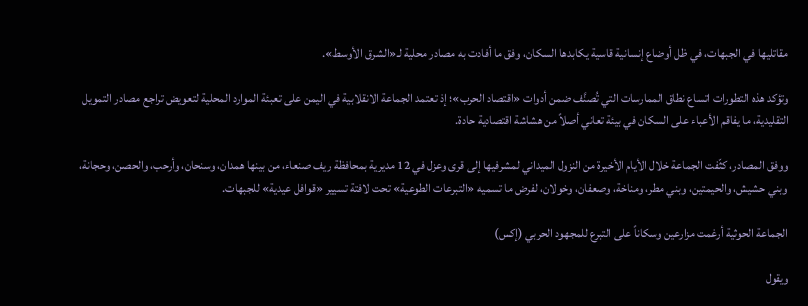مقاتليها في الجبهات، في ظل أوضاع إنسانية قاسية يكابدها السكان، وفق ما أفادت به مصادر محلية لـ«الشرق الأوسط».

وتؤكد هذه التطورات اتساع نطاق الممارسات التي تُصنَّف ضمن أدوات «اقتصاد الحرب»؛ إذ تعتمد الجماعة الانقلابية في اليمن على تعبئة الموارد المحلية لتعويض تراجع مصادر التمويل التقليدية، ما يفاقم الأعباء على السكان في بيئة تعاني أصلاً من هشاشة اقتصادية حادة.

ووفق المصادر، كثّفت الجماعة خلال الأيام الأخيرة من النزول الميداني لمشرفيها إلى قرى وعزل في 12 مديرية بمحافظة ريف صنعاء، من بينها همدان، وسنحان، وأرحب، والحصن، وحجانة، وبني حشيش، والحيمتين، وبني مطر، ومناخة، وصعفان، وخولان، لفرض ما تسميه «التبرعات الطوعية» تحت لافتة تسيير «قوافل عيدية» للجبهات.

الجماعة الحوثية أرغمت مزارعين وسكاناً على التبرع للمجهود الحربي (إكس)

ويقول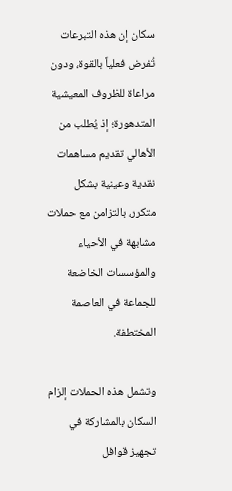سكان إن هذه التبرعات تُفرض فعلياً بالقوة، ودون مراعاة للظروف المعيشية المتدهورة؛ إذ يُطلب من الأهالي تقديم مساهمات نقدية وعينية بشكل متكرر، بالتزامن مع حملات مشابهة في الأحياء والمؤسسات الخاضعة للجماعة في العاصمة المختطفة.

وتشمل هذه الحملات إلزام السكان بالمشاركة في تجهيز قوافل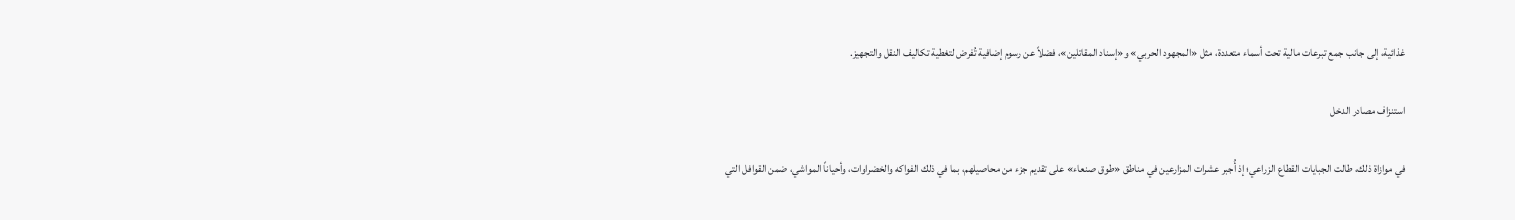غذائية، إلى جانب جمع تبرعات مالية تحت أسماء متعددة، مثل «المجهود الحربي» و«إسناد المقاتلين»، فضلاً عن رسوم إضافية تُفرض لتغطية تكاليف النقل والتجهيز.

استنزاف مصادر الدخل

في موازاة ذلك، طالت الجبايات القطاع الزراعي؛ إذ أُجبر عشرات المزارعين في مناطق «طوق صنعاء» على تقديم جزء من محاصيلهم، بما في ذلك الفواكه والخضراوات، وأحياناً المواشي، ضمن القوافل التي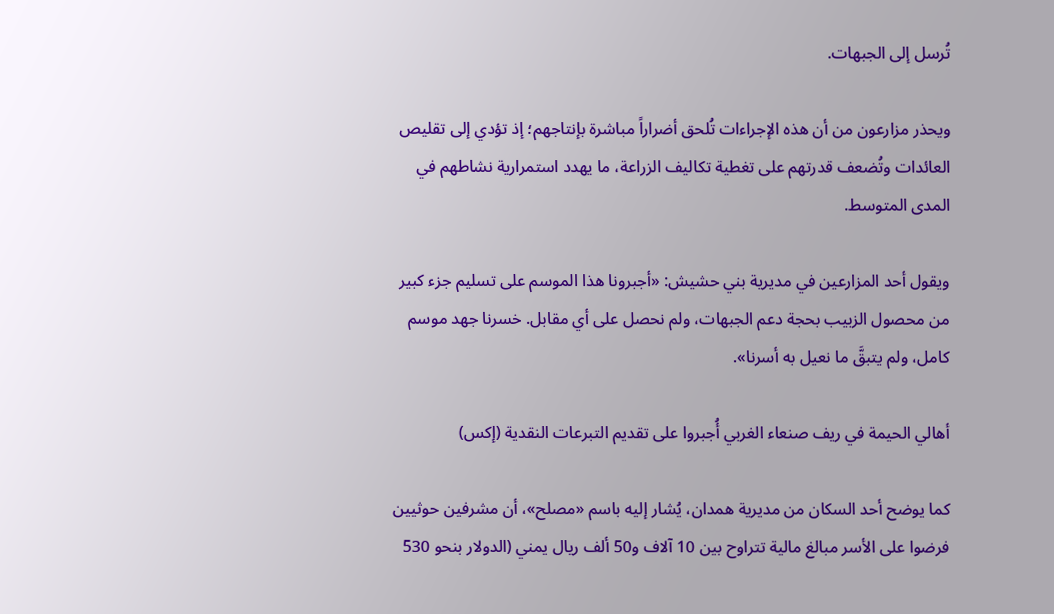تُرسل إلى الجبهات.

ويحذر مزارعون من أن هذه الإجراءات تُلحق أضراراً مباشرة بإنتاجهم؛ إذ تؤدي إلى تقليص العائدات وتُضعف قدرتهم على تغطية تكاليف الزراعة، ما يهدد استمرارية نشاطهم في المدى المتوسط.

ويقول أحد المزارعين في مديرية بني حشيش: «أجبرونا هذا الموسم على تسليم جزء كبير من محصول الزبيب بحجة دعم الجبهات، ولم نحصل على أي مقابل. خسرنا جهد موسم كامل، ولم يتبقَّ ما نعيل به أسرنا».

أهالي الحيمة في ريف صنعاء الغربي أُجبروا على تقديم التبرعات النقدية (إكس)

كما يوضح أحد السكان من مديرية همدان، يُشار إليه باسم «مصلح»، أن مشرفين حوثيين فرضوا على الأسر مبالغ مالية تتراوح بين 10 آلاف و50 ألف ريال يمني (الدولار بنحو 530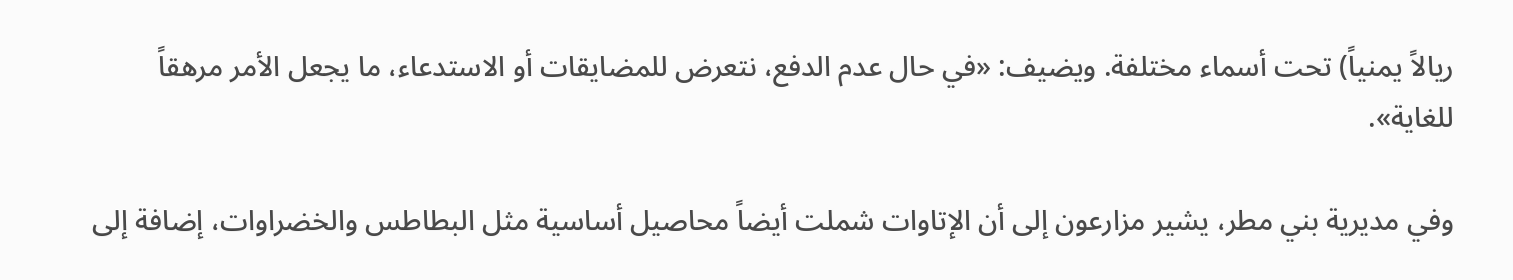ريالاً يمنياً) تحت أسماء مختلفة. ويضيف: «في حال عدم الدفع، نتعرض للمضايقات أو الاستدعاء، ما يجعل الأمر مرهقاً للغاية».

وفي مديرية بني مطر، يشير مزارعون إلى أن الإتاوات شملت أيضاً محاصيل أساسية مثل البطاطس والخضراوات، إضافة إلى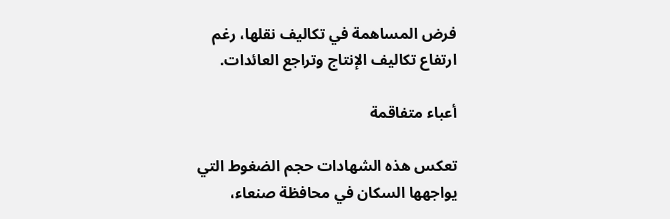فرض المساهمة في تكاليف نقلها، رغم ارتفاع تكاليف الإنتاج وتراجع العائدات.

أعباء متفاقمة

تعكس هذه الشهادات حجم الضغوط التي يواجهها السكان في محافظة صنعاء،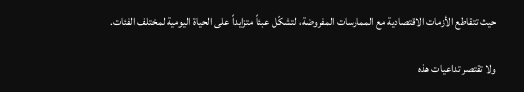حيث تتقاطع الأزمات الاقتصادية مع الممارسات المفروضة، لتشكّل عبئاً متزايداً على الحياة اليومية لمختلف الفئات.

ولا تقتصر تداعيات هذه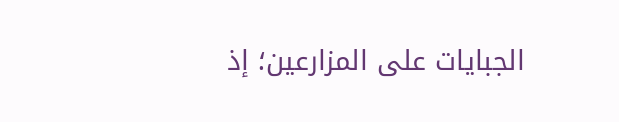الجبايات على المزارعين؛ إذ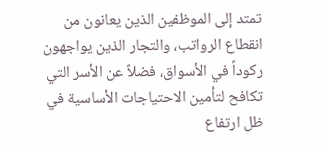تمتد إلى الموظفين الذين يعانون من انقطاع الرواتب، والتجار الذين يواجهون ركوداً في الأسواق، فضلاً عن الأسر التي تكافح لتأمين الاحتياجات الأساسية في ظل ارتفاع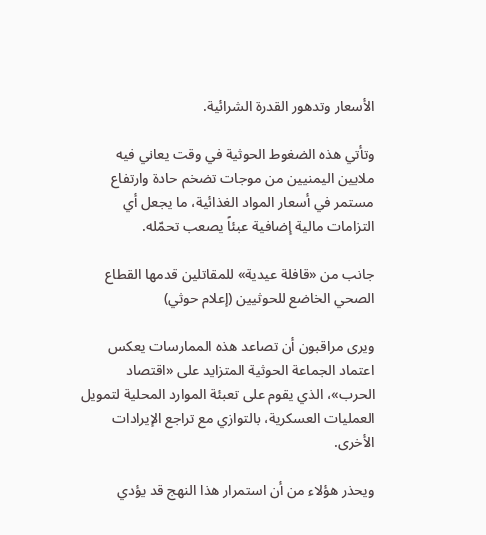الأسعار وتدهور القدرة الشرائية.

وتأتي هذه الضغوط الحوثية في وقت يعاني فيه ملايين اليمنيين من موجات تضخم حادة وارتفاع مستمر في أسعار المواد الغذائية، ما يجعل أي التزامات مالية إضافية عبئاً يصعب تحمّله.

جانب من «قافلة عيدية» للمقاتلين قدمها القطاع الصحي الخاضع للحوثيين (إعلام حوثي)

ويرى مراقبون أن تصاعد هذه الممارسات يعكس اعتماد الجماعة الحوثية المتزايد على «اقتصاد الحرب»، الذي يقوم على تعبئة الموارد المحلية لتمويل العمليات العسكرية، بالتوازي مع تراجع الإيرادات الأخرى.

ويحذر هؤلاء من أن استمرار هذا النهج قد يؤدي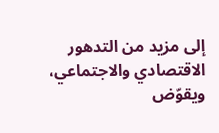إلى مزيد من التدهور الاقتصادي والاجتماعي، ويقوّض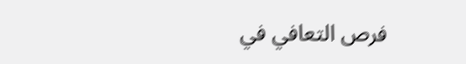فرص التعافي في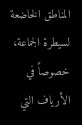المناطق الخاضعة لسيطرة الجماعة، خصوصاً في الأرياف التي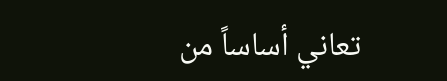تعاني أساساً من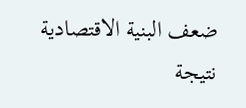ضعف البنية الاقتصادية نتيجة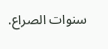سنوات الصراع.